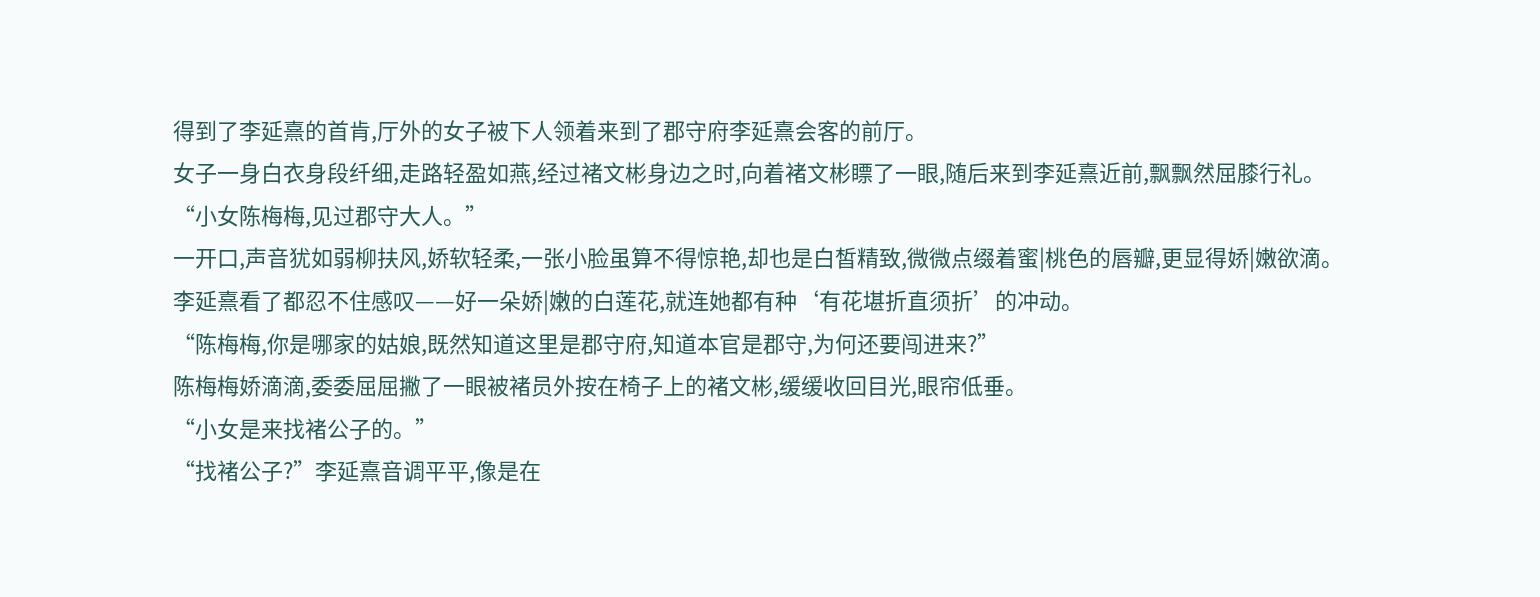得到了李延熹的首肯,厅外的女子被下人领着来到了郡守府李延熹会客的前厅。
女子一身白衣身段纤细,走路轻盈如燕,经过褚文彬身边之时,向着褚文彬瞟了一眼,随后来到李延熹近前,飘飘然屈膝行礼。
“小女陈梅梅,见过郡守大人。”
一开口,声音犹如弱柳扶风,娇软轻柔,一张小脸虽算不得惊艳,却也是白皙精致,微微点缀着蜜|桃色的唇瓣,更显得娇|嫩欲滴。
李延熹看了都忍不住感叹——好一朵娇|嫩的白莲花,就连她都有种‘有花堪折直须折’的冲动。
“陈梅梅,你是哪家的姑娘,既然知道这里是郡守府,知道本官是郡守,为何还要闯进来?”
陈梅梅娇滴滴,委委屈屈撇了一眼被褚员外按在椅子上的褚文彬,缓缓收回目光,眼帘低垂。
“小女是来找褚公子的。”
“找褚公子?”李延熹音调平平,像是在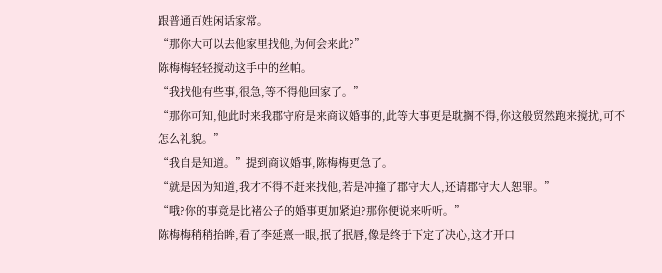跟普通百姓闲话家常。
“那你大可以去他家里找他,为何会来此?”
陈梅梅轻轻搅动这手中的丝帕。
“我找他有些事,很急,等不得他回家了。”
“那你可知,他此时来我郡守府是来商议婚事的,此等大事更是耽搁不得,你这般贸然跑来搅扰,可不怎么礼貌。”
“我自是知道。”提到商议婚事,陈梅梅更急了。
“就是因为知道,我才不得不赶来找他,若是冲撞了郡守大人,还请郡守大人恕罪。”
“哦?你的事竟是比褚公子的婚事更加紧迫?那你便说来听听。”
陈梅梅稍稍抬眸,看了李延熹一眼,抿了抿唇,像是终于下定了决心,这才开口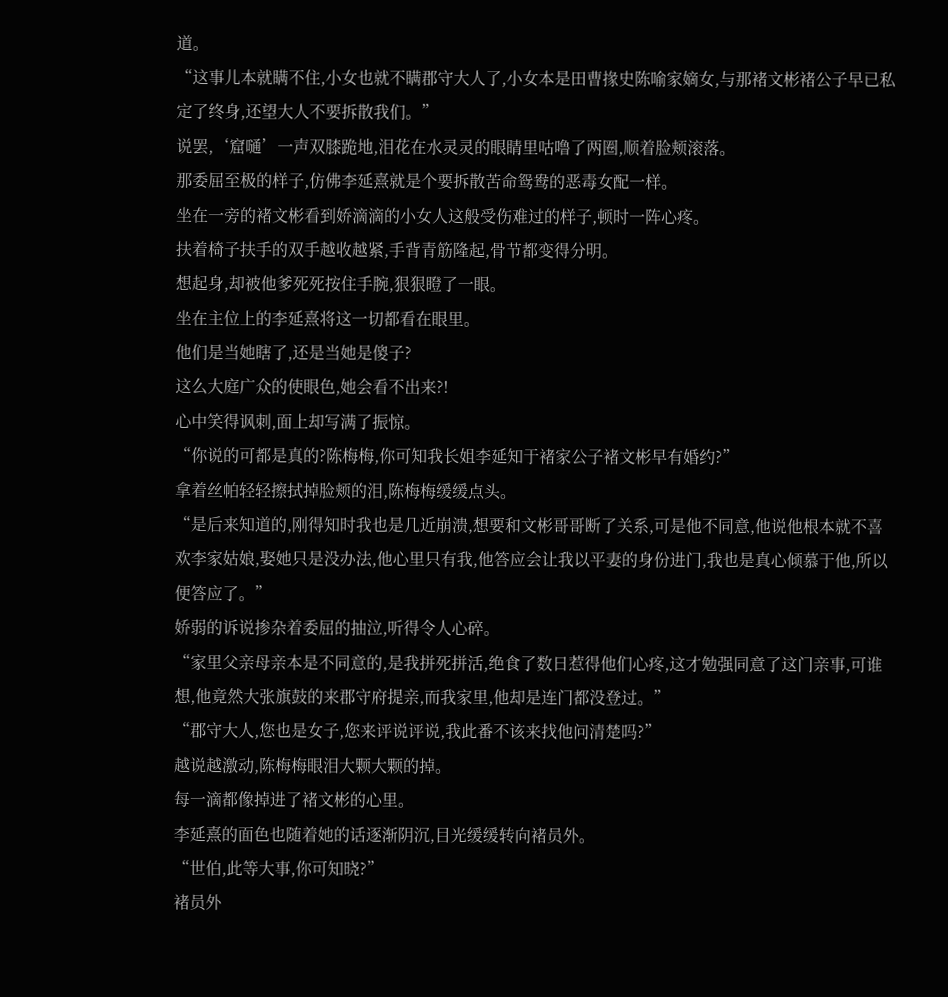道。
“这事儿本就瞒不住,小女也就不瞒郡守大人了,小女本是田曹掾史陈喻家嫡女,与那褚文彬褚公子早已私定了终身,还望大人不要拆散我们。”
说罢,‘窟嗵’一声双膝跪地,泪花在水灵灵的眼睛里咕噜了两圈,顺着脸颊滚落。
那委屈至极的样子,仿佛李延熹就是个要拆散苦命鸳鸯的恶毒女配一样。
坐在一旁的褚文彬看到娇滴滴的小女人这般受伤难过的样子,顿时一阵心疼。
扶着椅子扶手的双手越收越紧,手背青筋隆起,骨节都变得分明。
想起身,却被他爹死死按住手腕,狠狠瞪了一眼。
坐在主位上的李延熹将这一切都看在眼里。
他们是当她瞎了,还是当她是傻子?
这么大庭广众的使眼色,她会看不出来?!
心中笑得讽刺,面上却写满了振惊。
“你说的可都是真的?陈梅梅,你可知我长姐李延知于褚家公子褚文彬早有婚约?”
拿着丝帕轻轻擦拭掉脸颊的泪,陈梅梅缓缓点头。
“是后来知道的,刚得知时我也是几近崩溃,想要和文彬哥哥断了关系,可是他不同意,他说他根本就不喜欢李家姑娘,娶她只是没办法,他心里只有我,他答应会让我以平妻的身份进门,我也是真心倾慕于他,所以便答应了。”
娇弱的诉说掺杂着委屈的抽泣,听得令人心碎。
“家里父亲母亲本是不同意的,是我拼死拼活,绝食了数日惹得他们心疼,这才勉强同意了这门亲事,可谁想,他竟然大张旗鼓的来郡守府提亲,而我家里,他却是连门都没登过。”
“郡守大人,您也是女子,您来评说评说,我此番不该来找他问清楚吗?”
越说越激动,陈梅梅眼泪大颗大颗的掉。
每一滴都像掉进了褚文彬的心里。
李延熹的面色也随着她的话逐渐阴沉,目光缓缓转向褚员外。
“世伯,此等大事,你可知晓?”
褚员外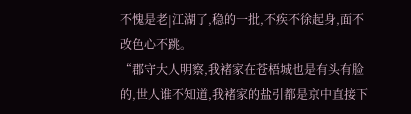不愧是老|江湖了,稳的一批,不疾不徐起身,面不改色心不跳。
“郡守大人明察,我褚家在苍梧城也是有头有脸的,世人谁不知道,我褚家的盐引都是京中直接下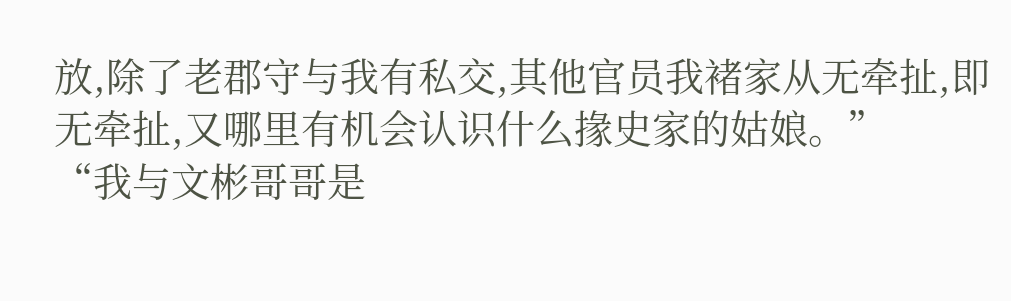放,除了老郡守与我有私交,其他官员我褚家从无牵扯,即无牵扯,又哪里有机会认识什么掾史家的姑娘。”
“我与文彬哥哥是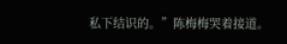私下结识的。”陈梅梅哭着接道。